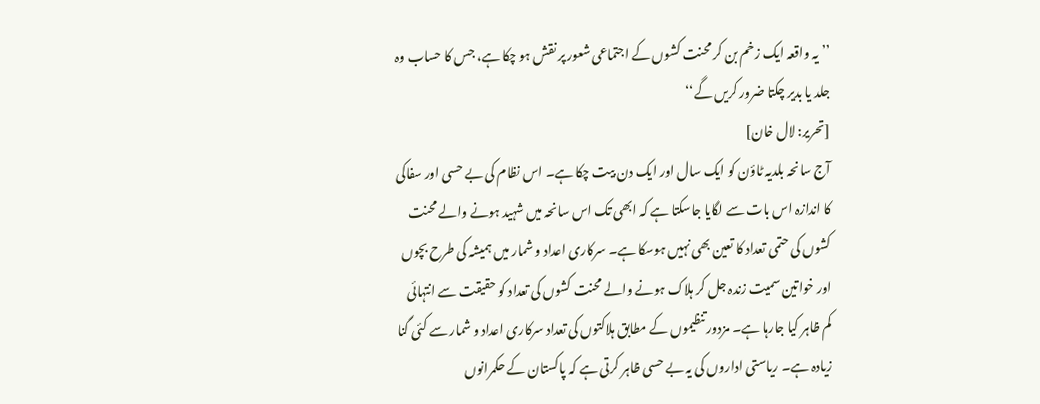’’یہ واقعہ ایک زخم بن کر محنت کشوں کے اجتماعی شعور پر نقش ہو چکا ہے، جس کا حساب وہ جلد یا بدیر چکتا ضرور کریں گے‘‘
[تحریر: لال خان]
آج سانحہ بلدیہ ٹاؤن کو ایک سال اور ایک دن بیت چکا ہے۔ اس نظام کی بے حسی اور سفاکی کا اندازہ اس بات سے لگایا جاسکتا ہے کہ ابھی تک اس سانحہ میں شہید ہونے والے محنت کشوں کی حتمی تعداد کا تعین بھی نہیں ہوسکا ہے۔ سرکاری اعداد و شمار میں ہمیشہ کی طرح بچوں اور خواتین سمیت زندہ جل کر ہلاک ہونے والے محنت کشوں کی تعداد کو حقیقت سے انتہائی کم ظاہر کیا جارہا ہے۔ مزدور تنظیموں کے مطابق ہلاکتوں کی تعداد سرکاری اعداد و شمار سے کئی گنا زیادہ ہے۔ ریاستی اداروں کی یہ بے حسی ظاہر کرتی ہے کہ پاکستان کے حکمرانوں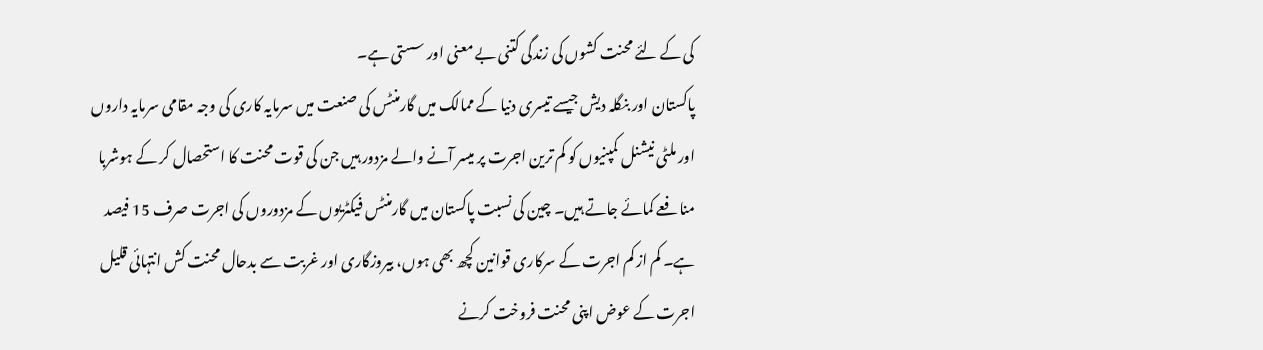کی کے لئے محنت کشوں کی زندگی کتنی بے معنی اور سستی ہے۔
پاکستان اور بنگلہ دیش جیسے تیسری دنیا کے ممالک میں گارمنٹس کی صنعت میں سرمایہ کاری کی وجہ مقامی سرمایہ داروں اور ملٹی نیشنل کمپنیوں کو کم ترین اجرت پر میسر آنے والے مزدور ہیں جن کی قوت محنت کا استحصال کر کے ہوشربا منافعے کمائے جاتے ہیں۔ چین کی نسبت پاکستان میں گارمنٹس فیکٹریوں کے مزدوروں کی اجرت صرف 15 فیصد ہے۔ کم از کم اجرت کے سرکاری قوانین کچھ بھی ہوں، بیروزگاری اور غربت سے بدحال محنت کش انتہائی قلیل اجرت کے عوض اپنی محنت فروخت کرنے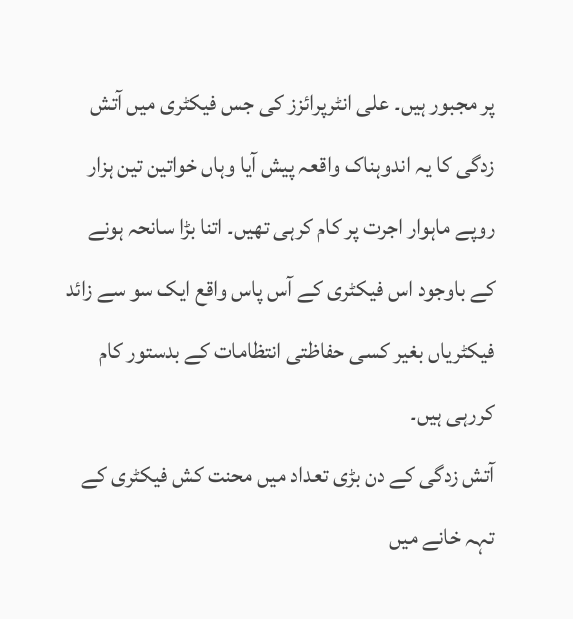پر مجبور ہیں۔ علی انٹرپرائزز کی جس فیکٹری میں آتش زدگی کا یہ اندوہناک واقعہ پیش آیا وہاں خواتین تین ہزار روپے ماہوار اجرت پر کام کرہی تھیں۔ اتنا بڑا سانحہ ہونے کے باوجود اس فیکٹری کے آس پاس واقع ایک سو سے زائد فیکٹریاں بغیر کسی حفاظتی انتظامات کے بدستور کام کررہی ہیں۔
آتش زدگی کے دن بڑی تعداد میں محنت کش فیکٹری کے تہہ خانے میں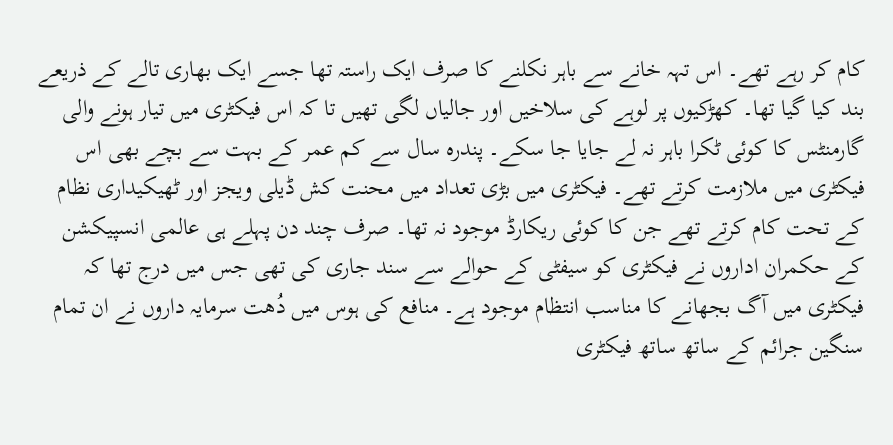کام کر رہے تھے۔ اس تہہ خانے سے باہر نکلنے کا صرف ایک راستہ تھا جسے ایک بھاری تالے کے ذریعے بند کیا گیا تھا۔ کھڑکیوں پر لوہے کی سلاخیں اور جالیاں لگی تھیں تا کہ اس فیکٹری میں تیار ہونے والی گارمنٹس کا کوئی ٹکرا باہر نہ لے جایا جا سکے۔ پندرہ سال سے کم عمر کے بہت سے بچے بھی اس فیکٹری میں ملازمت کرتے تھے۔ فیکٹری میں بڑی تعداد میں محنت کش ڈیلی ویجز اور ٹھیکیداری نظام کے تحت کام کرتے تھے جن کا کوئی ریکارڈ موجود نہ تھا۔ صرف چند دن پہلے ہی عالمی انسپیکشن کے حکمران اداروں نے فیکٹری کو سیفٹی کے حوالے سے سند جاری کی تھی جس میں درج تھا کہ فیکٹری میں آگ بجھانے کا مناسب انتظام موجود ہے۔ منافع کی ہوس میں دُھت سرمایہ داروں نے ان تمام سنگین جرائم کے ساتھ ساتھ فیکٹری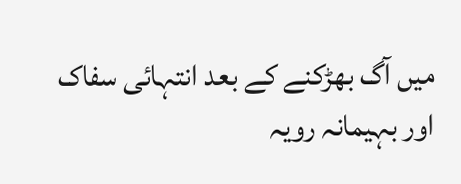میں آگ بھڑکنے کے بعد انتہائی سفاک اور بہیمانہ رویہ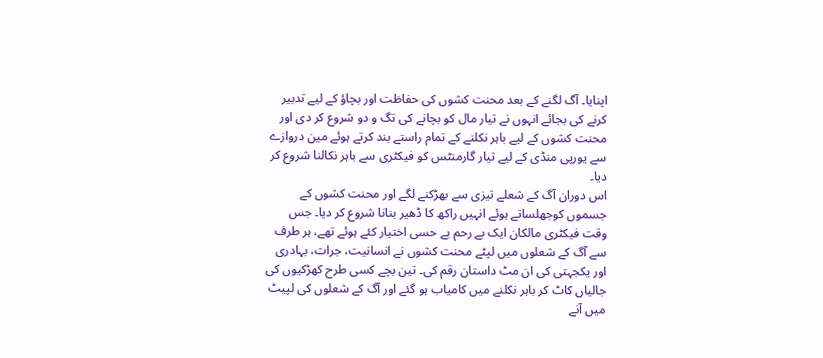اپنایا۔ آگ لگنے کے بعد محنت کشوں کی حفاظت اور بچاؤ کے لیے تدبیر کرنے کی بجائے انہوں نے تیار مال کو بچانے کی تگ و دو شروع کر دی اور محنت کشوں کے لیے باہر نکلنے کے تمام راستے بند کرتے ہوئے مین دروازے سے یورپی منڈی کے لیے تیار گارمنٹس کو فیکٹری سے باہر نکالنا شروع کر دیا۔
اس دوران آگ کے شعلے تیزی سے بھڑکنے لگے اور محنت کشوں کے جسموں کوجھلساتے ہوئے انہیں راکھ کا ڈھیر بنانا شروع کر دیا۔ جس وقت فیکٹری مالکان ایک بے رحم بے حسی اختیار کئے ہوئے تھے، ہر طرف سے آگ کے شعلوں میں لپٹے محنت کشوں نے انسانیت، جرات، بہادری اور یکجہتی کی ان مٹ داستان رقم کی۔ تین بچے کسی طرح کھڑکیوں کی جالیاں کاٹ کر باہر نکلنے میں کامیاب ہو گئے اور آگ کے شعلوں کی لپیٹ میں آنے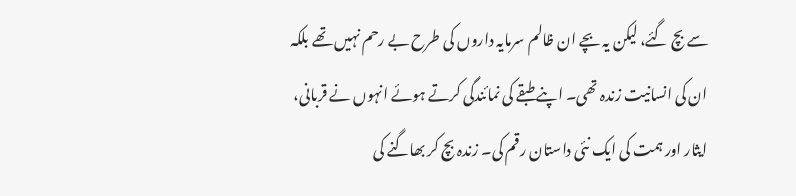سے بچ گئے، لیکن یہ بچے ان ظالم سرمایہ داروں کی طرح بے رحم نہیں تھے بلکہ ان کی انسانیت زندہ تھی۔ اپنے طبقے کی نمائندگی کرتے ہوئے انہوں نے قربانی، ایثار اور ہمت کی ایک نئی داستان رقم کی۔ زندہ بچ کر بھاگنے کی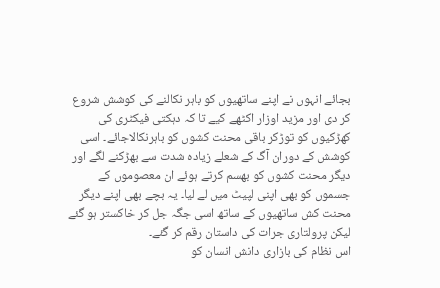بجائے انہوں نے اپنے ساتھیوں کو باہر نکالنے کی کوشش شروع کر دی اور مزید اوزار اکٹھے کیے تا کہ دہکتی فیکٹری کی کھڑکیوں کو توڑکر باقی محنت کشوں کو باہرنکالاجائے۔ اسی کوشش کے دوران آگ کے شعلے زیادہ شدت سے بھڑکنے لگے اور دیگر محنت کشوں کو بھسم کرتے ہوئے ان معصوموں کے جسموں کو بھی اپنی لپیٹ میں لے لیا۔ یہ بچے بھی اپنے دیگر محنت کش ساتھیوں کے ساتھ اسی جگہ جل کر خاکستر ہو گئے لیکن پرولتاری جرات کی داستان رقم کر گئے۔
اس نظام کی بازاری دانش انسان کو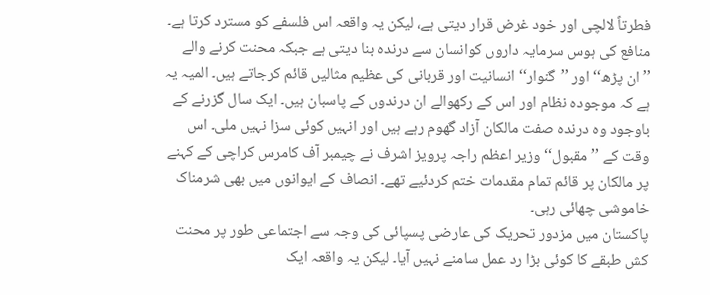فطرتاً لالچی اور خود غرض قرار دیتی ہے، لیکن یہ واقعہ اس فلسفے کو مسترد کرتا ہے۔ منافع کی ہوس سرمایہ داروں کوانسان سے درندہ بنا دیتی ہے جبکہ محنت کرنے والے ’’ان پڑھ‘‘ اور ’’گنوار‘‘ انسانیت اور قربانی کی عظیم مثالیں قائم کرجاتے ہیں۔ المیہ یہ ہے کہ موجودہ نظام اور اس کے رکھوالے ان درندوں کے پاسبان ہیں۔ ایک سال گزرنے کے باوجود وہ درندہ صفت مالکان آزاد گھوم رہے ہیں اور انہیں کوئی سزا نہیں ملی۔ اس وقت کے ’’مقبول‘‘ وزیر اعظم راجہ پرویز اشرف نے چیمبر آف کامرس کراچی کے کہنے پر مالکان پر قائم تمام مقدمات ختم کردئیے تھے۔ انصاف کے ایوانوں میں بھی شرمناک خاموشی چھائی رہی۔
پاکستان میں مزدور تحریک کی عارضی پسپائی کی وجہ سے اجتماعی طور پر محنت کش طبقے کا کوئی بڑا رد عمل سامنے نہیں آیا۔ لیکن یہ واقعہ ایک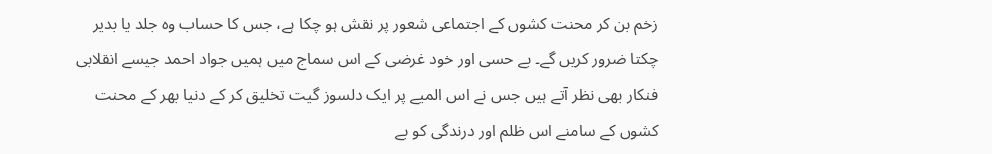زخم بن کر محنت کشوں کے اجتماعی شعور پر نقش ہو چکا ہے، جس کا حساب وہ جلد یا بدیر چکتا ضرور کریں گے۔ بے حسی اور خود غرضی کے اس سماج میں ہمیں جواد احمد جیسے انقلابی فنکار بھی نظر آتے ہیں جس نے اس المیے پر ایک دلسوز گیت تخلیق کر کے دنیا بھر کے محنت کشوں کے سامنے اس ظلم اور درندگی کو بے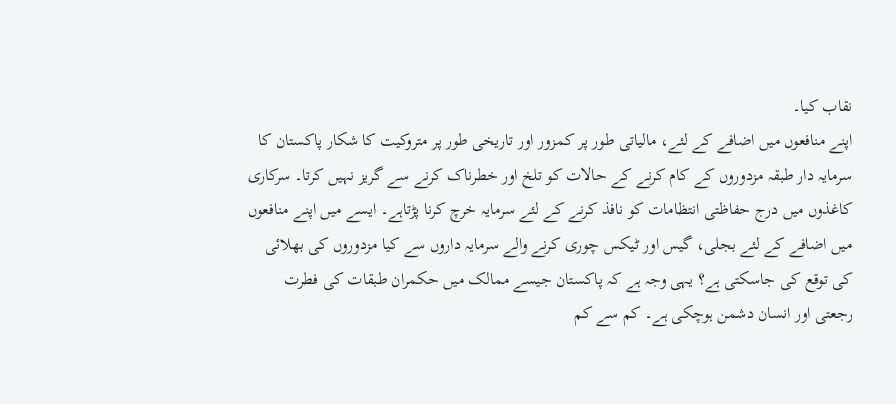نقاب کیا۔
اپنے منافعوں میں اضافے کے لئے، مالیاتی طور پر کمزور اور تاریخی طور پر متروکیت کا شکار پاکستان کا سرمایہ دار طبقہ مزدوروں کے کام کرنے کے حالات کو تلخ اور خطرناک کرنے سے گریز نہیں کرتا۔ سرکاری کاغذوں میں درج حفاظتی انتظامات کو نافذ کرنے کے لئے سرمایہ خرچ کرنا پڑتاہے۔ ایسے میں اپنے منافعوں میں اضافے کے لئے بجلی، گیس اور ٹیکس چوری کرنے والے سرمایہ داروں سے کیا مزدوروں کی بھلائی کی توقع کی جاسکتی ہے؟ یہی وجہ ہے کہ پاکستان جیسے ممالک میں حکمران طبقات کی فطرت رجعتی اور انسان دشمن ہوچکی ہے۔ کم سے کم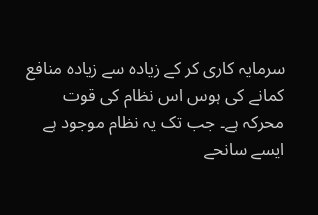سرمایہ کاری کر کے زیادہ سے زیادہ منافع کمانے کی ہوس اس نظام کی قوت محرکہ ہے۔ جب تک یہ نظام موجود ہے ایسے سانحے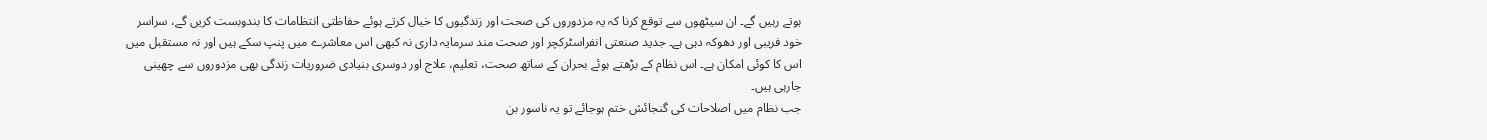ہوتے رہیں گے۔ ان سیٹھوں سے توقع کرنا کہ یہ مزدوروں کی صحت اور زندگیوں کا خیال کرتے ہوئے حفاظتی انتظامات کا بندوبست کریں گے، سراسر خود فریبی اور دھوکہ دہی ہے۔ جدید صنعتی انفراسٹرکچر اور صحت مند سرمایہ داری نہ کبھی اس معاشرے میں پنپ سکے ہیں اور نہ مستقبل میں اس کا کوئی امکان ہے۔ اس نظام کے بڑھتے ہوئے بحران کے ساتھ صحت، تعلیم، علاج اور دوسری بنیادی ضروریات زندگی بھی مزدوروں سے چھینی جارہی ہیں۔
جب نظام میں اصلاحات کی گنجائش ختم ہوجائے تو یہ ناسور بن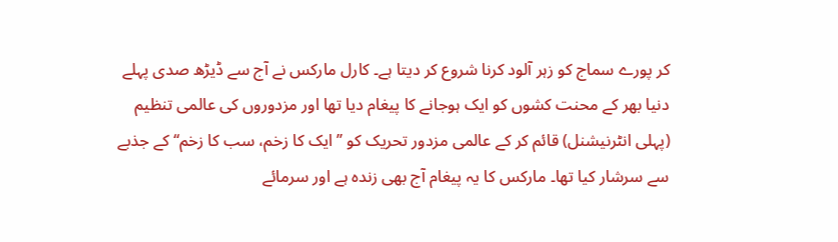کر پورے سماج کو زہر آلود کرنا شروع کر دیتا ہے۔ کارل مارکس نے آج سے ڈیڑھ صدی پہلے دنیا بھر کے محنت کشوں کو ایک ہوجانے کا پیغام دیا تھا اور مزدوروں کی عالمی تنظیم (پہلی انٹرنیشنل) قائم کر کے عالمی مزدور تحریک کو ’’ایک کا زخم، سب کا زخم‘‘ کے جذبے سے سرشار کیا تھا۔ مارکس کا یہ پیغام آج بھی زندہ ہے اور سرمائے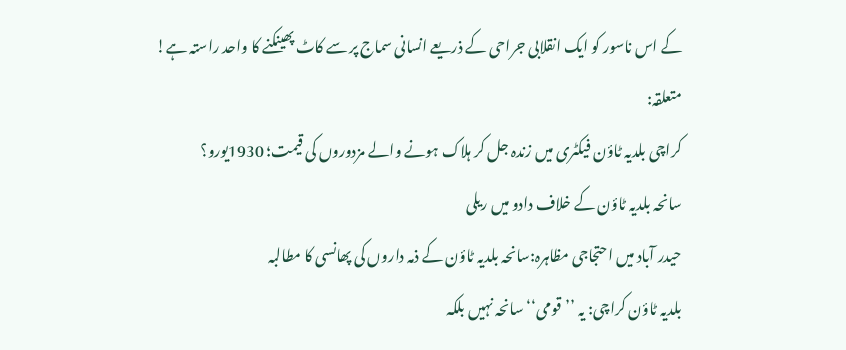کے اس ناسور کو ایک انقلابی جراحی کے ذریعے انسانی سماج پر سے کاٹ پھینکنے کا واحد راستہ ہے!
متعلقہ:
کراچی بلدیہ ٹاؤن فیکٹری میں زندہ جل کر ہلاک ہونے والے مزدوروں کی قیمت؛ 1930یورو؟
سانحہ بلدیہ ٹاؤن کے خلاف دادو میں ریلی
حیدر آباد میں احتجاجی مظاہرہ:سانحہ بلدیہ ٹاؤن کے ذمہ داروں کی پھانسی کا مطالبہ
بلدیہ ٹاؤن کراچی: یہ ’’قومی‘‘ سانحہ نہیں بلکہ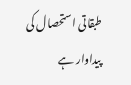طبقاتی استحصال کی پیداوار ہے